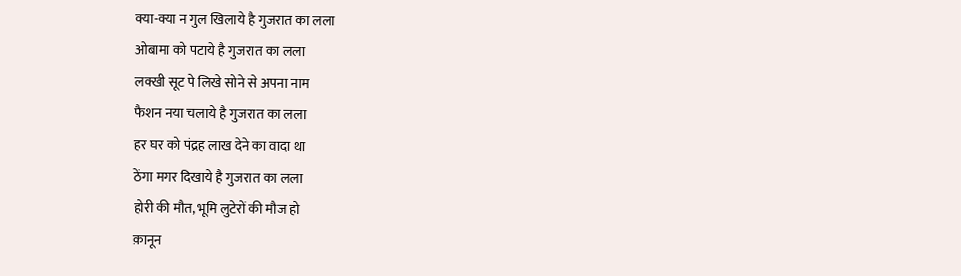क्या-क्या न गुल खिलाये है गुजरात का लला
ओबामा को पटाये है गुजरात का लला
लक्खी सूट पे लिखे सोने से अपना नाम
फैशन नया चलाये है गुजरात का लला
हर घर को पंद्रह लाख देने का वादा था
ठेंगा मगर दिखाये है गुजरात का लला
होरी की मौत, भूमि लुटेरों की मौज हो
क़ानून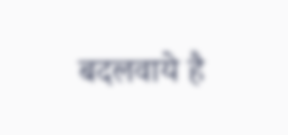बदलवाये है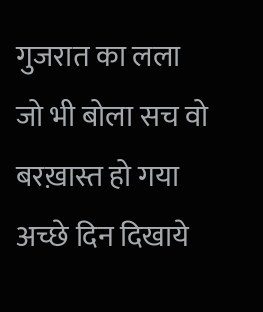गुजरात का लला
जो भी बोला सच वो बरख़ास्त हो गया
अच्छे दिन दिखाये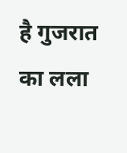है गुजरात का लला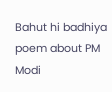Bahut hi badhiya poem about PM Modi